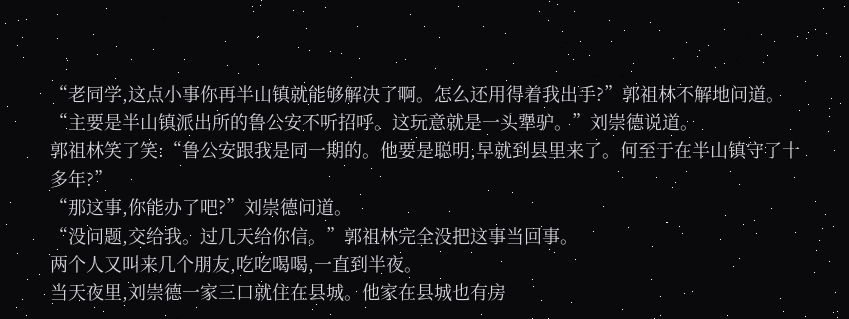“老同学,这点小事你再半山镇就能够解决了啊。怎么还用得着我出手?”郭祖林不解地问道。
“主要是半山镇派出所的鲁公安不听招呼。这玩意就是一头犟驴。”刘崇德说道。
郭祖林笑了笑:“鲁公安跟我是同一期的。他要是聪明,早就到县里来了。何至于在半山镇守了十多年?”
“那这事,你能办了吧?”刘崇德问道。
“没问题,交给我。过几天给你信。”郭祖林完全没把这事当回事。
两个人又叫来几个朋友,吃吃喝喝,一直到半夜。
当天夜里,刘崇德一家三口就住在县城。他家在县城也有房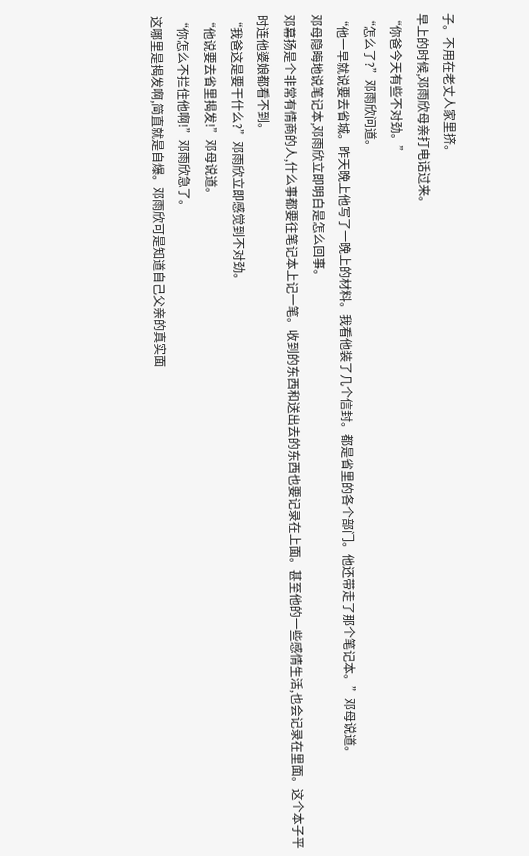子。不用在老丈人家里挤。
早上的时候,邓雨欣母亲打电话过来。
“你爸今天有些不对劲。”
“怎么了?”邓雨欣问道。
“他一早就说要去省城。昨天晚上他写了一晚上的材料。我看他装了几个信封。都是省里的各个部门。他还带走了那个笔记本。”邓母说道。
邓母隐晦地说笔记本,邓雨欣立即明白是怎么回事。
邓幕扬是个非常有情商的人,什么事都要往笔记本上记一笔。收到的东西和送出去的东西也要记录在上面。甚至他的一些感情生活,也会记录在里面。这个本子平时连他婆娘都看不到。
“我爸这是要干什么?”邓雨欣立即感觉到不对劲。
“他说要去省里揭发!”邓母说道。
“你怎么不拦住他啊!”邓雨欣急了。
这哪里是揭发啊,简直就是自爆。邓雨欣可是知道自己父亲的真实面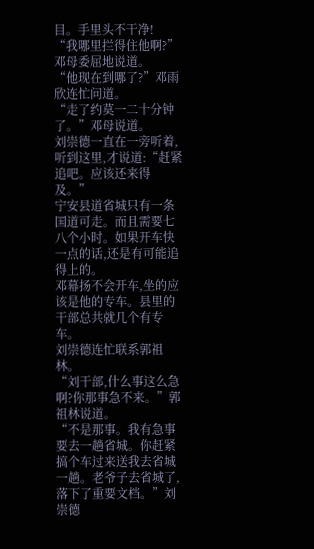目。手里头不干净!
“我哪里拦得住他啊?”邓母委屈地说道。
“他现在到哪了?”邓雨欣连忙问道。
“走了约莫一二十分钟了。”邓母说道。
刘崇德一直在一旁听着,听到这里,才说道:“赶紧追吧。应该还来得及。”
宁安县道省城只有一条国道可走。而且需要七八个小时。如果开车快一点的话,还是有可能追得上的。
邓幕扬不会开车,坐的应该是他的专车。县里的干部总共就几个有专车。
刘崇德连忙联系郭祖林。
“刘干部,什么事这么急啊?你那事急不来。”郭祖林说道。
“不是那事。我有急事要去一趟省城。你赶紧搞个车过来送我去省城一趟。老爷子去省城了,落下了重要文档。”刘崇德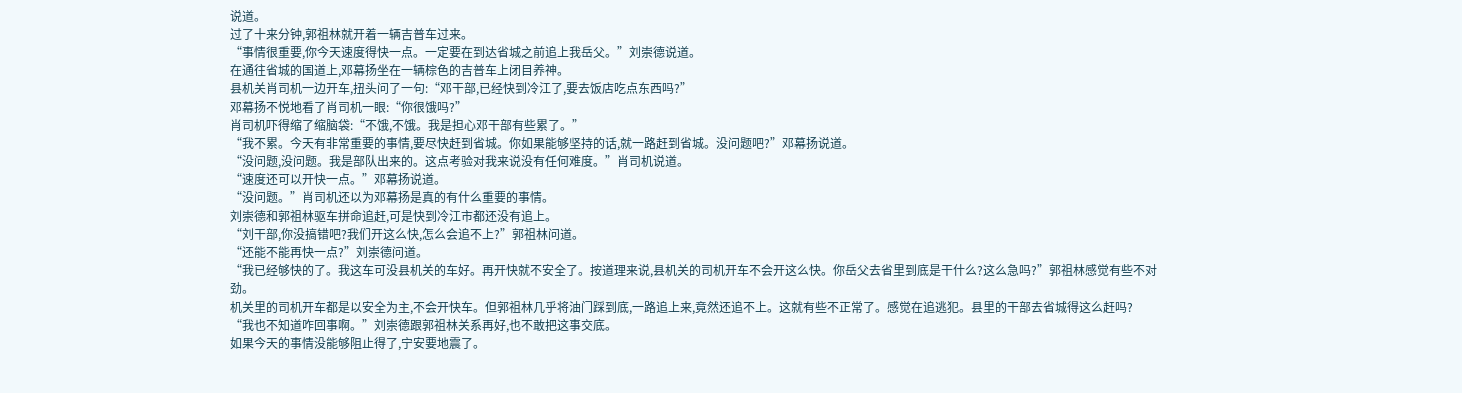说道。
过了十来分钟,郭祖林就开着一辆吉普车过来。
“事情很重要,你今天速度得快一点。一定要在到达省城之前追上我岳父。”刘崇德说道。
在通往省城的国道上,邓幕扬坐在一辆棕色的吉普车上闭目养神。
县机关肖司机一边开车,扭头问了一句:“邓干部,已经快到冷江了,要去饭店吃点东西吗?”
邓幕扬不悦地看了肖司机一眼:“你很饿吗?”
肖司机吓得缩了缩脑袋:“不饿,不饿。我是担心邓干部有些累了。”
“我不累。今天有非常重要的事情,要尽快赶到省城。你如果能够坚持的话,就一路赶到省城。没问题吧?”邓幕扬说道。
“没问题,没问题。我是部队出来的。这点考验对我来说没有任何难度。”肖司机说道。
“速度还可以开快一点。”邓幕扬说道。
“没问题。”肖司机还以为邓幕扬是真的有什么重要的事情。
刘崇德和郭祖林驱车拼命追赶,可是快到冷江市都还没有追上。
“刘干部,你没搞错吧?我们开这么快,怎么会追不上?”郭祖林问道。
“还能不能再快一点?”刘崇德问道。
“我已经够快的了。我这车可没县机关的车好。再开快就不安全了。按道理来说,县机关的司机开车不会开这么快。你岳父去省里到底是干什么?这么急吗?”郭祖林感觉有些不对劲。
机关里的司机开车都是以安全为主,不会开快车。但郭祖林几乎将油门踩到底,一路追上来,竟然还追不上。这就有些不正常了。感觉在追逃犯。县里的干部去省城得这么赶吗?
“我也不知道咋回事啊。”刘崇德跟郭祖林关系再好,也不敢把这事交底。
如果今天的事情没能够阻止得了,宁安要地震了。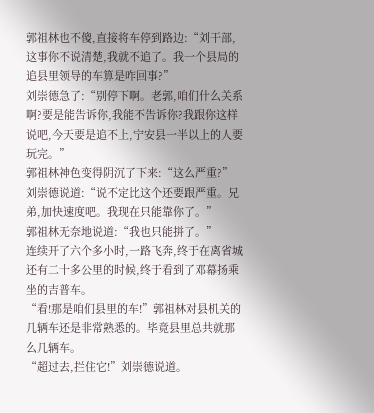郭祖林也不傻,直接将车停到路边:“刘干部,这事你不说清楚,我就不追了。我一个县局的追县里领导的车算是咋回事?”
刘崇德急了:“别停下啊。老郭,咱们什么关系啊?要是能告诉你,我能不告诉你?我跟你这样说吧,今天要是追不上,宁安县一半以上的人要玩完。”
郭祖林神色变得阴沉了下来:“这么严重?”
刘崇德说道:“说不定比这个还要跟严重。兄弟,加快速度吧。我现在只能靠你了。”
郭祖林无奈地说道:“我也只能拼了。”
连续开了六个多小时,一路飞奔,终于在离省城还有二十多公里的时候,终于看到了邓幕扬乘坐的吉普车。
“看!那是咱们县里的车!”郭祖林对县机关的几辆车还是非常熟悉的。毕竟县里总共就那么几辆车。
“超过去,拦住它!”刘崇德说道。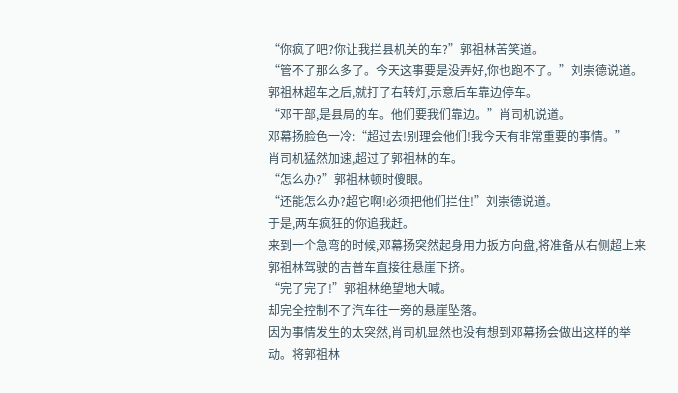“你疯了吧?你让我拦县机关的车?”郭祖林苦笑道。
“管不了那么多了。今天这事要是没弄好,你也跑不了。”刘崇德说道。
郭祖林超车之后,就打了右转灯,示意后车靠边停车。
“邓干部,是县局的车。他们要我们靠边。”肖司机说道。
邓幕扬脸色一冷:“超过去!别理会他们!我今天有非常重要的事情。”
肖司机猛然加速,超过了郭祖林的车。
“怎么办?”郭祖林顿时傻眼。
“还能怎么办?超它啊!必须把他们拦住!”刘崇德说道。
于是,两车疯狂的你追我赶。
来到一个急弯的时候,邓幕扬突然起身用力扳方向盘,将准备从右侧超上来郭祖林驾驶的吉普车直接往悬崖下挤。
“完了完了!”郭祖林绝望地大喊。
却完全控制不了汽车往一旁的悬崖坠落。
因为事情发生的太突然,肖司机显然也没有想到邓幕扬会做出这样的举动。将郭祖林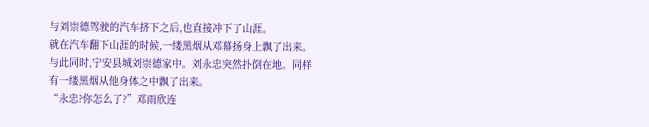与刘崇德驾驶的汽车挤下之后,也直接冲下了山涯。
就在汽车翻下山涯的时候,一缕黑烟从邓幕扬身上飘了出来。
与此同时,宁安县城刘崇德家中。刘永忠突然扑倒在地。同样有一缕黑烟从他身体之中飘了出来。
“永忠?你怎么了?”邓雨欣连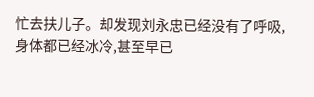忙去扶儿子。却发现刘永忠已经没有了呼吸,身体都已经冰冷,甚至早已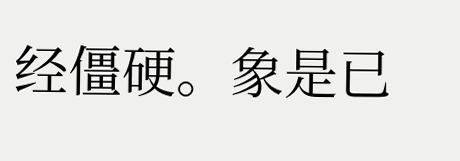经僵硬。象是已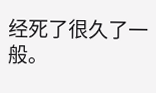经死了很久了一般。